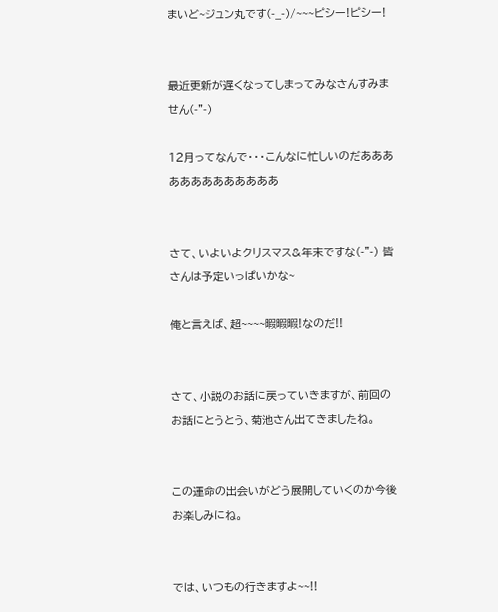まいど~ジュン丸です(-_-)/~~~ピシー!ピシー!


最近更新が遅くなってしまってみなさんすみません(-"-)

12月ってなんで・・・こんなに忙しいのだあああああああああああああ


さて、いよいよクリスマス&年末ですな(-"-) 皆さんは予定いっぱいかな~

俺と言えば、超~~~~暇暇暇!なのだ!!


さて、小説のお話に戻っていきますが、前回のお話にとうとう、菊池さん出てきましたね。


この運命の出会いがどう展開していくのか今後お楽しみにね。


では、いつもの行きますよ~~!!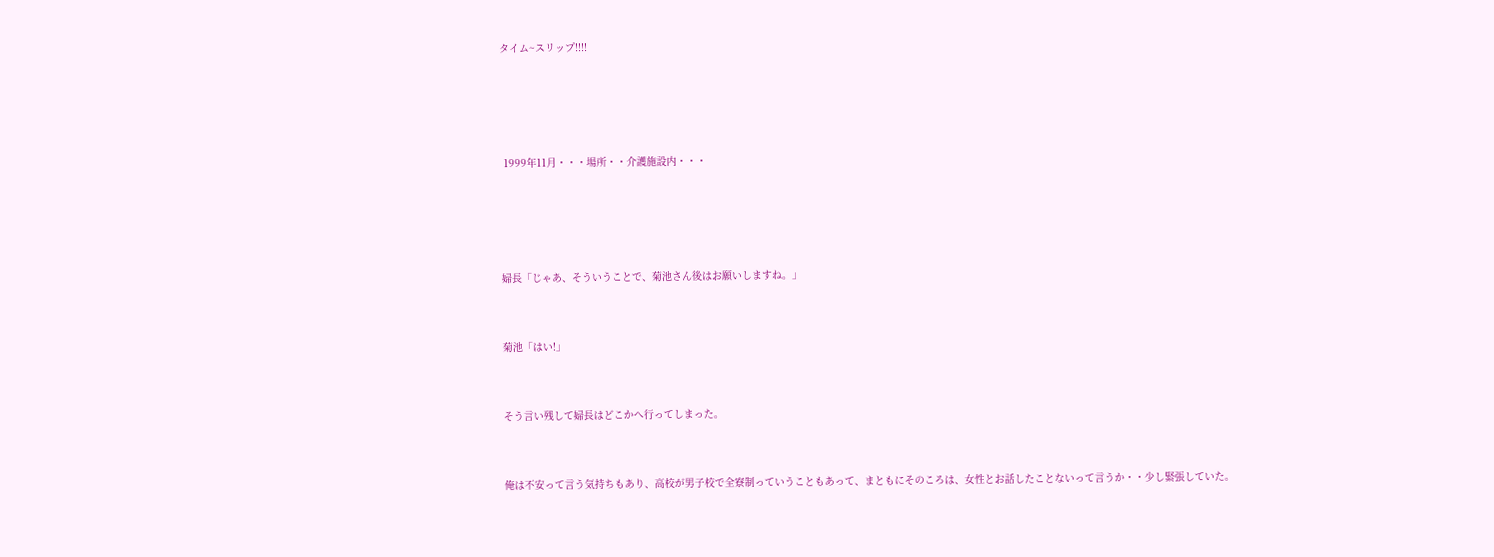タイム~スリップ!!!!




 1999年11月・・・場所・・介護施設内・・・




婦長「じゃあ、そういうことで、菊池さん後はお願いしますね。」


菊池「はい!」


そう言い残して婦長はどこかへ行ってしまった。


俺は不安って言う気持ちもあり、高校が男子校で全寮制っていうこともあって、まともにそのころは、女性とお話したことないって言うか・・少し緊張していた。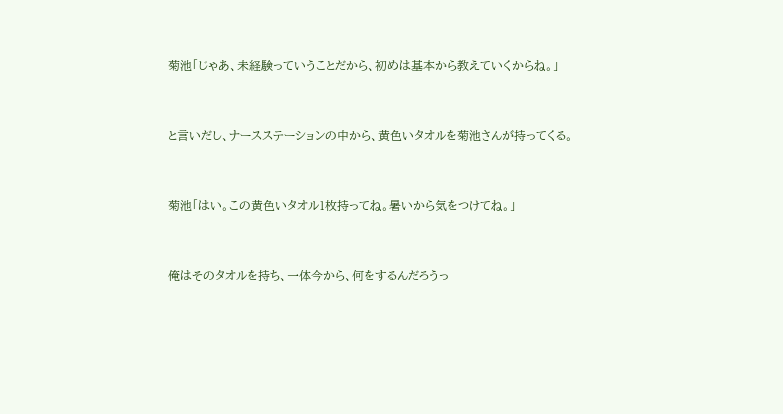菊池「じゃあ、未経験っていうことだから、初めは基本から教えていくからね。」


と言いだし、ナースステーションの中から、黄色いタオルを菊池さんが持ってくる。


菊池「はい。この黄色いタオル1枚持ってね。暑いから気をつけてね。」


俺はそのタオルを持ち、一体今から、何をするんだろうっ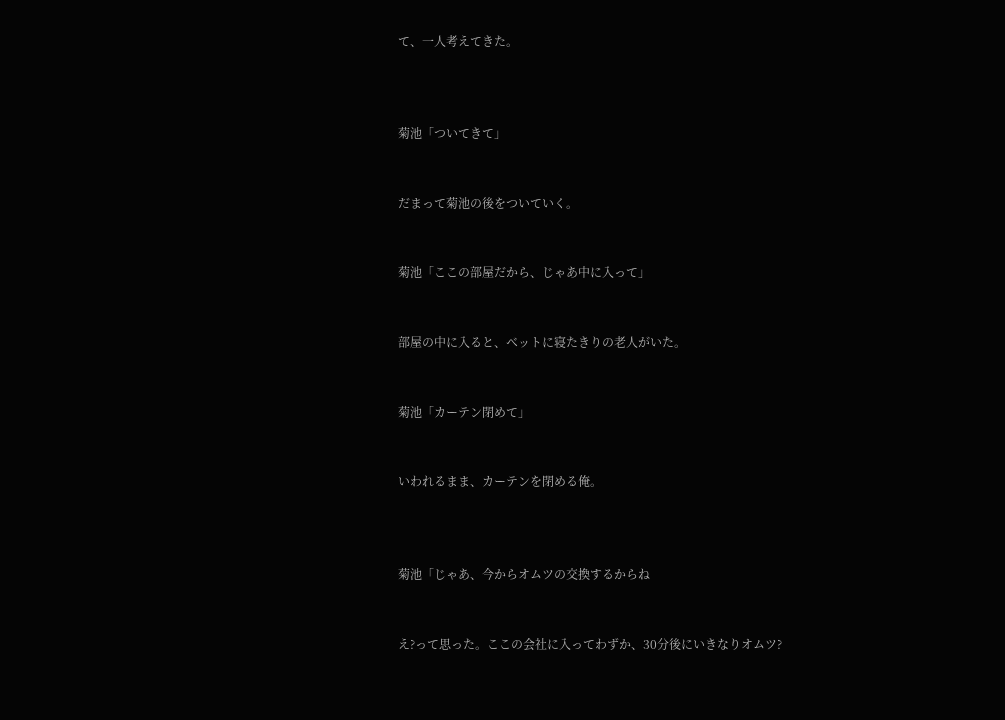て、一人考えてきた。



菊池「ついてきて」


だまって菊池の後をついていく。


菊池「ここの部屋だから、じゃあ中に入って」


部屋の中に入ると、ベットに寝たきりの老人がいた。


菊池「カーテン閉めて」


いわれるまま、カーテンを閉める俺。



菊池「じゃあ、今からオムツの交換するからね


え?って思った。ここの会社に入ってわずか、30分後にいきなりオムツ?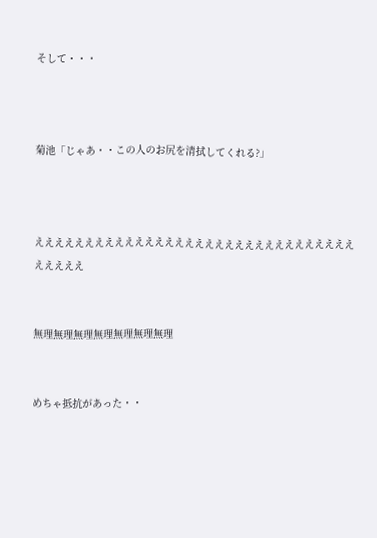そして・・・



菊池「じゃあ・・この人のお尻を清拭してくれる?」



えええええええええええええええええええええええええええええええええええええ


無理無理無理無理無理無理無理


めちゃ抵抗があった・・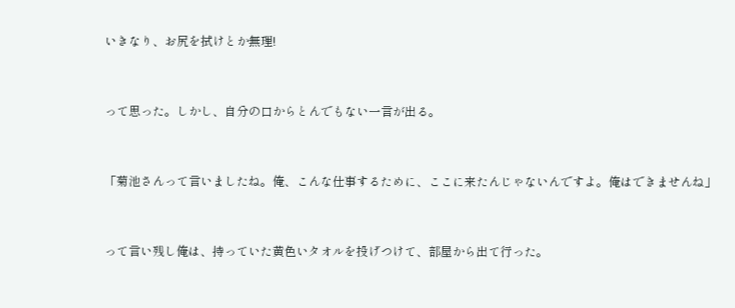いきなり、お尻を拭けとか無理!


って思った。しかし、自分の口からとんでもない一言が出る。


「菊池さんって言いましたね。俺、こんな仕事するために、ここに来たんじゃないんですよ。俺はできませんね」


って言い残し俺は、持っていた黄色いタオルを投げつけて、部屋から出て行った。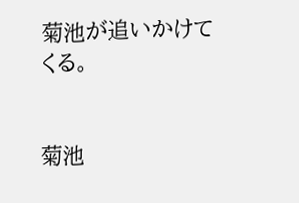菊池が追いかけてくる。


菊池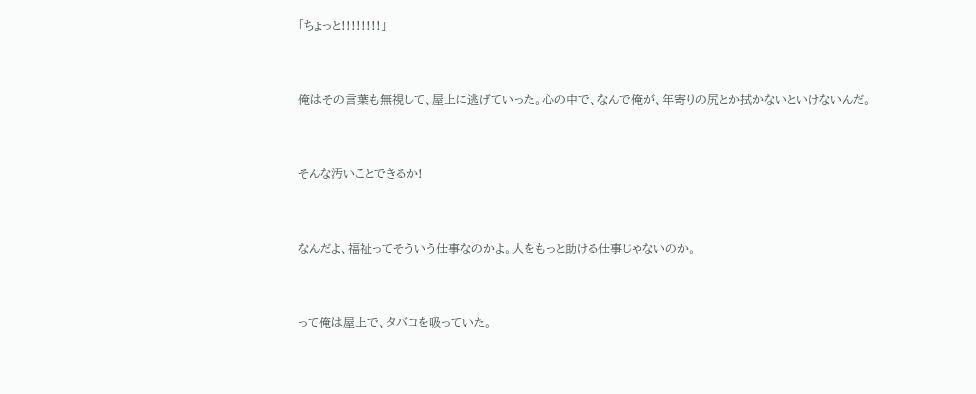「ちょっと!!!!!!!!」


俺はその言葉も無視して、屋上に逃げていった。心の中で、なんで俺が、年寄りの尻とか拭かないといけないんだ。


そんな汚いことできるか!


なんだよ、福祉ってそういう仕事なのかよ。人をもっと助ける仕事じゃないのか。


って俺は屋上で、タバコを吸っていた。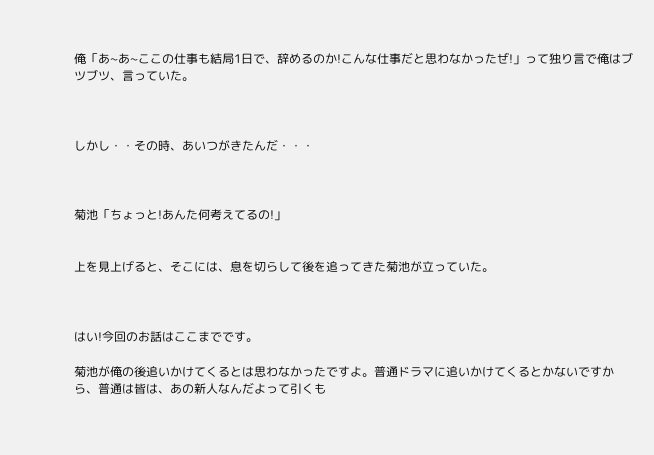俺「あ~あ~ここの仕事も結局1日で、辞めるのか!こんな仕事だと思わなかったぜ!」って独り言で俺はブツブツ、言っていた。



しかし・・その時、あいつがきたんだ・・・



菊池「ちょっと!あんた何考えてるの!」


上を見上げると、そこには、息を切らして後を追ってきた菊池が立っていた。



はい!今回のお話はここまでです。

菊池が俺の後追いかけてくるとは思わなかったですよ。普通ドラマに追いかけてくるとかないですから、普通は皆は、あの新人なんだよって引くも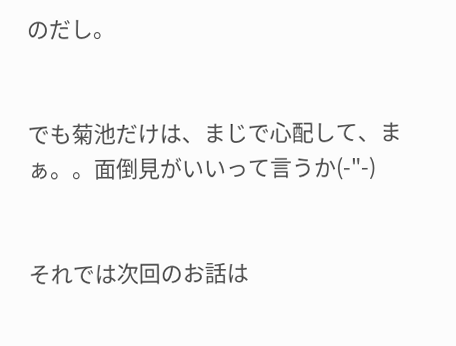のだし。


でも菊池だけは、まじで心配して、まぁ。。面倒見がいいって言うか(-"-)


それでは次回のお話は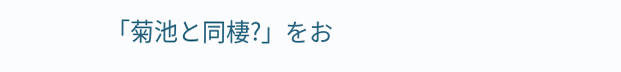「菊池と同棲?」をお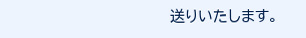送りいたします。